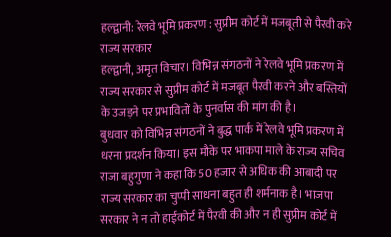हल्द्वानी: रेलवे भूमि प्रकरण : सुप्रीम कोर्ट में मजबूती से पैरवी करे राज्य सरकार
हल्द्वानी, अमृत विचार। विभिन्न संगठनों ने रेलवे भूमि प्रकरण में राज्य सरकार से सुप्रीम कोर्ट में मजबूत पैरवी करने और बस्तियों के उजड़ने पर प्रभावितों के पुनर्वास की मांग की है।
बुधवार को विभिन्न संगठनों ने बुद्ध पार्क में रेलवे भूमि प्रकरण में धरना प्रदर्शन किया। इस मौके पर भाकपा माले के राज्य सचिव राजा बहुगुणा ने कहा कि 50 हजार से अधिक की आबादी पर राज्य सरकार का चुप्पी साधना बहुत ही शर्मनाक है। भाजपा सरकार ने न तो हाईकोर्ट में पैरवी की और न ही सुप्रीम कोर्ट में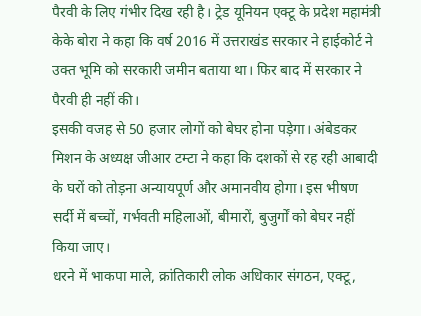पैरवी के लिए गंभीर दिख रही है। ट्रेड यूनियन एक्टू के प्रदेश महामंत्री केके बोरा ने कहा कि वर्ष 2016 में उत्तराखंड सरकार ने हाईकोर्ट ने उक्त भूमि को सरकारी जमीन बताया था। फिर बाद में सरकार ने पैरवी ही नहीं की।
इसकी वजह से 50 हजार लोगों को बेघर होना पड़ेगा। अंबेडकर मिशन के अध्यक्ष जीआर टम्टा ने कहा कि दशकों से रह रही आबादी के घरों को तोड़ना अन्यायपूर्ण और अमानवीय होगा। इस भीषण सर्दी में बच्चों, गर्भवती महिलाओं, बीमारों, बुजुर्गों को बेघर नहीं किया जाए।
धरने में भाकपा माले, क्रांतिकारी लोक अधिकार संगठन, एक्टू,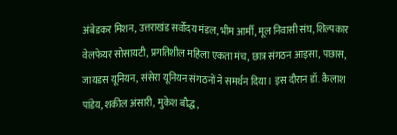अंबेडकर मिशन, उत्तराखंड सर्वोदय मंडल, भीम आर्मी, मूल निवासी संघ, शिल्पकार वेलफेयर सोसायटी, प्रगतिशील महिला एकता मंच, छात्र संगठन आइसा, पछास, जायडस यूनियन, संसेरा यूनियन संगठनों ने समर्थन दिया। इस दौरान डॉ. कैलाश पांडेय, शकील अंसारी, मुकेश बौद्ध,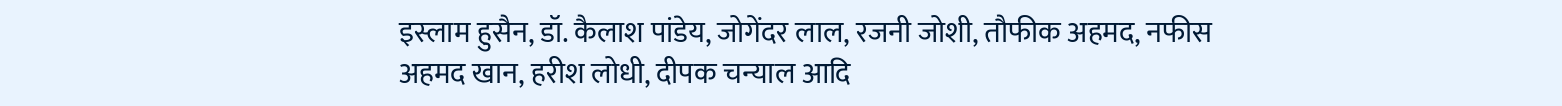इस्लाम हुसैन, डॉ. कैलाश पांडेय, जोगेंदर लाल, रजनी जोशी, तौफीक अहमद, नफीस अहमद खान, हरीश लोधी, दीपक चन्याल आदि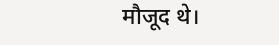मौजूद थे।